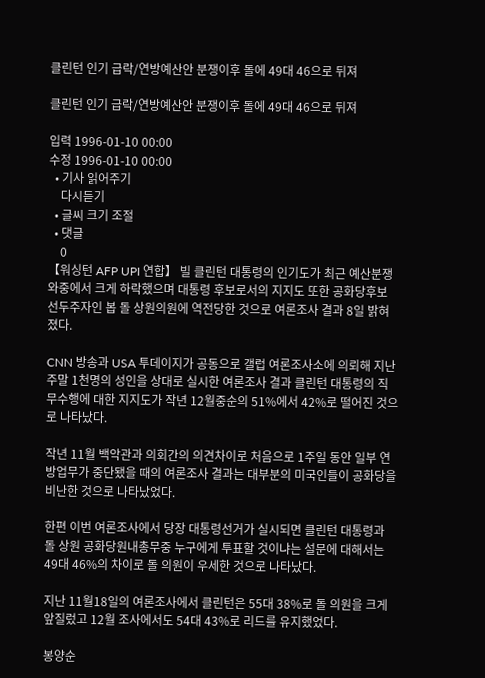클린턴 인기 급락/연방예산안 분쟁이후 돌에 49대 46으로 뒤져

클린턴 인기 급락/연방예산안 분쟁이후 돌에 49대 46으로 뒤져

입력 1996-01-10 00:00
수정 1996-01-10 00:00
  • 기사 읽어주기
    다시듣기
  • 글씨 크기 조절
  • 댓글
    0
【워싱턴 AFP UPI 연합】 빌 클린턴 대통령의 인기도가 최근 예산분쟁 와중에서 크게 하락했으며 대통령 후보로서의 지지도 또한 공화당후보 선두주자인 봅 돌 상원의원에 역전당한 것으로 여론조사 결과 8일 밝혀졌다.

CNN 방송과 USA 투데이지가 공동으로 갤럽 여론조사소에 의뢰해 지난 주말 1천명의 성인을 상대로 실시한 여론조사 결과 클린턴 대통령의 직무수행에 대한 지지도가 작년 12월중순의 51%에서 42%로 떨어진 것으로 나타났다.

작년 11월 백악관과 의회간의 의견차이로 처음으로 1주일 동안 일부 연방업무가 중단됐을 때의 여론조사 결과는 대부분의 미국인들이 공화당을 비난한 것으로 나타났었다.

한편 이번 여론조사에서 당장 대통령선거가 실시되면 클린턴 대통령과 돌 상원 공화당원내총무중 누구에게 투표할 것이냐는 설문에 대해서는 49대 46%의 차이로 돌 의원이 우세한 것으로 나타났다.

지난 11월18일의 여론조사에서 클린턴은 55대 38%로 돌 의원을 크게 앞질렀고 12월 조사에서도 54대 43%로 리드를 유지했었다.

봉양순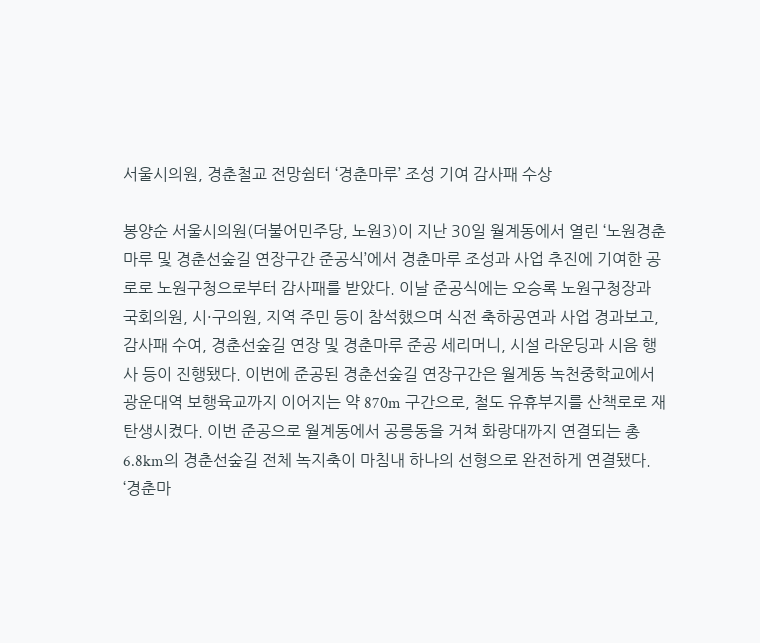서울시의원, 경춘철교 전망쉼터 ‘경춘마루’ 조성 기여 감사패 수상

봉양순 서울시의원(더불어민주당, 노원3)이 지난 30일 월계동에서 열린 ‘노원경춘마루 및 경춘선숲길 연장구간 준공식’에서 경춘마루 조성과 사업 추진에 기여한 공로로 노원구청으로부터 감사패를 받았다. 이날 준공식에는 오승록 노원구청장과 국회의원, 시·구의원, 지역 주민 등이 참석했으며 식전 축하공연과 사업 경과보고, 감사패 수여, 경춘선숲길 연장 및 경춘마루 준공 세리머니, 시설 라운딩과 시음 행사 등이 진행됐다. 이번에 준공된 경춘선숲길 연장구간은 월계동 녹천중학교에서 광운대역 보행육교까지 이어지는 약 870m 구간으로, 철도 유휴부지를 산책로로 재탄생시켰다. 이번 준공으로 월계동에서 공릉동을 거쳐 화랑대까지 연결되는 총 6.8km의 경춘선숲길 전체 녹지축이 마침내 하나의 선형으로 완전하게 연결됐다. ‘경춘마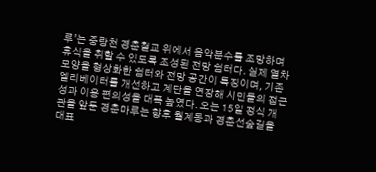루’는 중랑천 경춘철교 위에서 음악분수를 조망하며 휴식을 취할 수 있도록 조성된 전망 쉼터다. 실제 열차 모양을 형상화한 쉼터와 전망 공간이 특징이며, 기존 엘리베이터를 개선하고 계단을 연장해 시민들의 접근성과 이용 편의성을 대폭 높였다. 오는 15일 정식 개관을 앞둔 경춘마루는 향후 월계동과 경춘선숲길을 대표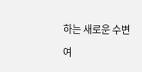하는 새로운 수변 여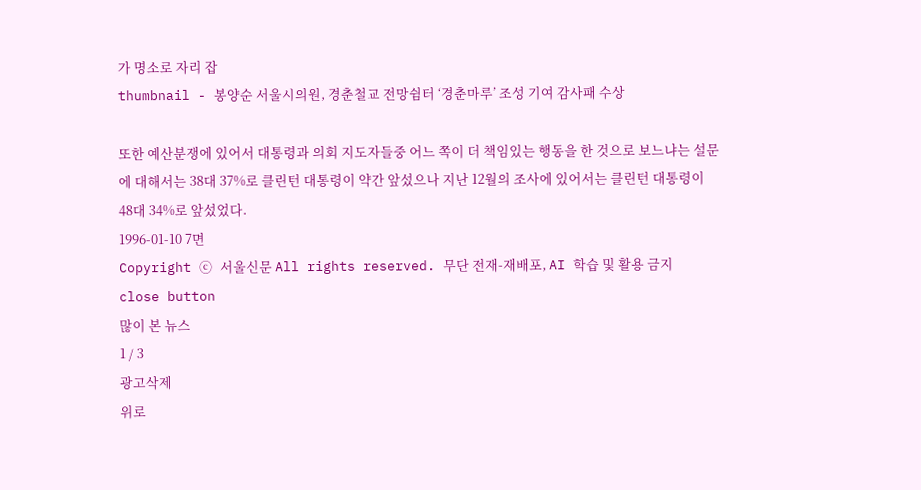가 명소로 자리 잡
thumbnail - 봉양순 서울시의원, 경춘철교 전망쉼터 ‘경춘마루’ 조성 기여 감사패 수상

또한 예산분쟁에 있어서 대통령과 의회 지도자들중 어느 쪽이 더 책임있는 행동을 한 것으로 보느냐는 설문에 대해서는 38대 37%로 클린턴 대통령이 약간 앞섰으나 지난 12월의 조사에 있어서는 클린턴 대통령이 48대 34%로 앞섰었다.
1996-01-10 7면
Copyright ⓒ 서울신문 All rights reserved. 무단 전재-재배포, AI 학습 및 활용 금지
close button
많이 본 뉴스
1 / 3
광고삭제
위로